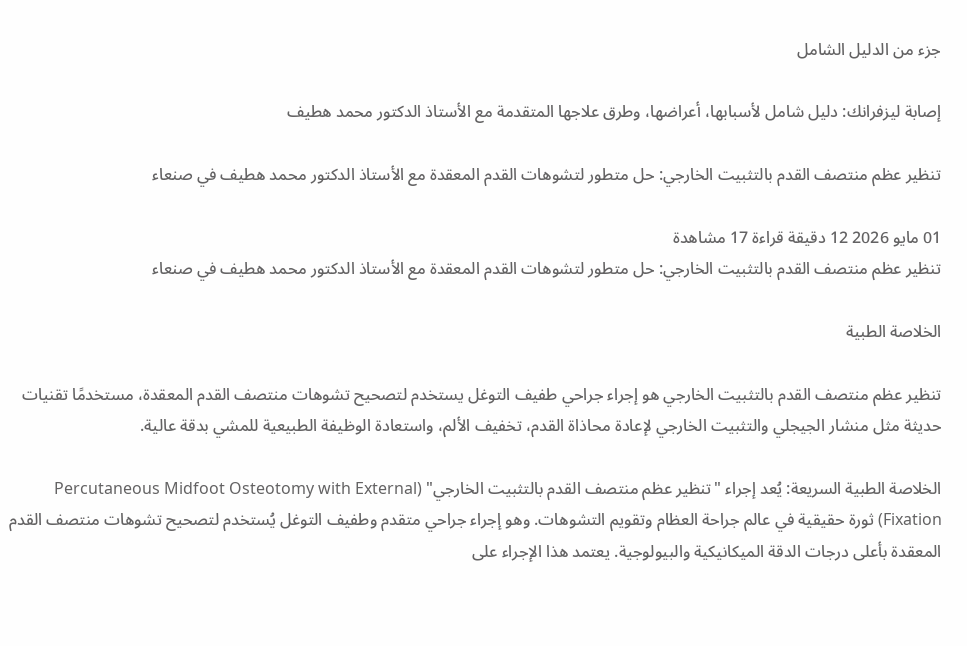جزء من الدليل الشامل

إصابة ليزفرانك: دليل شامل لأسبابها، أعراضها، وطرق علاجها المتقدمة مع الأستاذ الدكتور محمد هطيف

تنظير عظم منتصف القدم بالتثبيت الخارجي: حل متطور لتشوهات القدم المعقدة مع الأستاذ الدكتور محمد هطيف في صنعاء

01 مايو 2026 12 دقيقة قراءة 17 مشاهدة
تنظير عظم منتصف القدم بالتثبيت الخارجي: حل متطور لتشوهات القدم المعقدة مع الأستاذ الدكتور محمد هطيف في صنعاء

الخلاصة الطبية

تنظير عظم منتصف القدم بالتثبيت الخارجي هو إجراء جراحي طفيف التوغل يستخدم لتصحيح تشوهات منتصف القدم المعقدة، مستخدمًا تقنيات حديثة مثل منشار الجيجلي والتثبيت الخارجي لإعادة محاذاة القدم، تخفيف الألم، واستعادة الوظيفة الطبيعية للمشي بدقة عالية.

الخلاصة الطبية السريعة: يُعد إجراء "تنظير عظم منتصف القدم بالتثبيت الخارجي" (Percutaneous Midfoot Osteotomy with External Fixation) ثورة حقيقية في عالم جراحة العظام وتقويم التشوهات. وهو إجراء جراحي متقدم وطفيف التوغل يُستخدم لتصحيح تشوهات منتصف القدم المعقدة بأعلى درجات الدقة الميكانيكية والبيولوجية. يعتمد هذا الإجراء على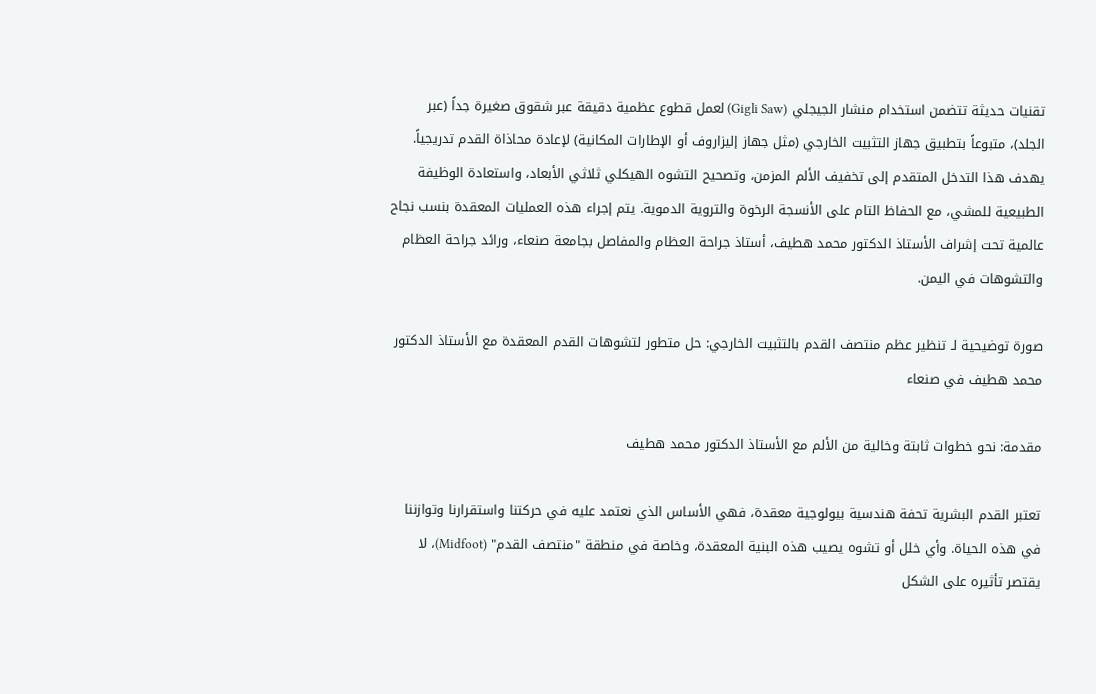تقنيات حديثة تتضمن استخدام منشار الجيجلي (Gigli Saw) لعمل قطوع عظمية دقيقة عبر شقوق صغيرة جداً (عبر الجلد)، متبوعاً بتطبيق جهاز التثبيت الخارجي (مثل جهاز إليزاروف أو الإطارات المكانية) لإعادة محاذاة القدم تدريجياً. يهدف هذا التدخل المتقدم إلى تخفيف الألم المزمن، وتصحيح التشوه الهيكلي ثلاثي الأبعاد، واستعادة الوظيفة الطبيعية للمشي، مع الحفاظ التام على الأنسجة الرخوة والتروية الدموية. يتم إجراء هذه العمليات المعقدة بنسب نجاح عالمية تحت إشراف الأستاذ الدكتور محمد هطيف، أستاذ جراحة العظام والمفاصل بجامعة صنعاء، ورائد جراحة العظام والتشوهات في اليمن.

صورة توضيحية لـ تنظير عظم منتصف القدم بالتثبيت الخارجي: حل متطور لتشوهات القدم المعقدة مع الأستاذ الدكتور محمد هطيف في صنعاء

مقدمة: نحو خطوات ثابتة وخالية من الألم مع الأستاذ الدكتور محمد هطيف

تعتبر القدم البشرية تحفة هندسية بيولوجية معقدة، فهي الأساس الذي نعتمد عليه في حركتنا واستقرارنا وتوازننا في هذه الحياة. وأي خلل أو تشوه يصيب هذه البنية المعقدة، وخاصة في منطقة "منتصف القدم" (Midfoot)، لا يقتصر تأثيره على الشكل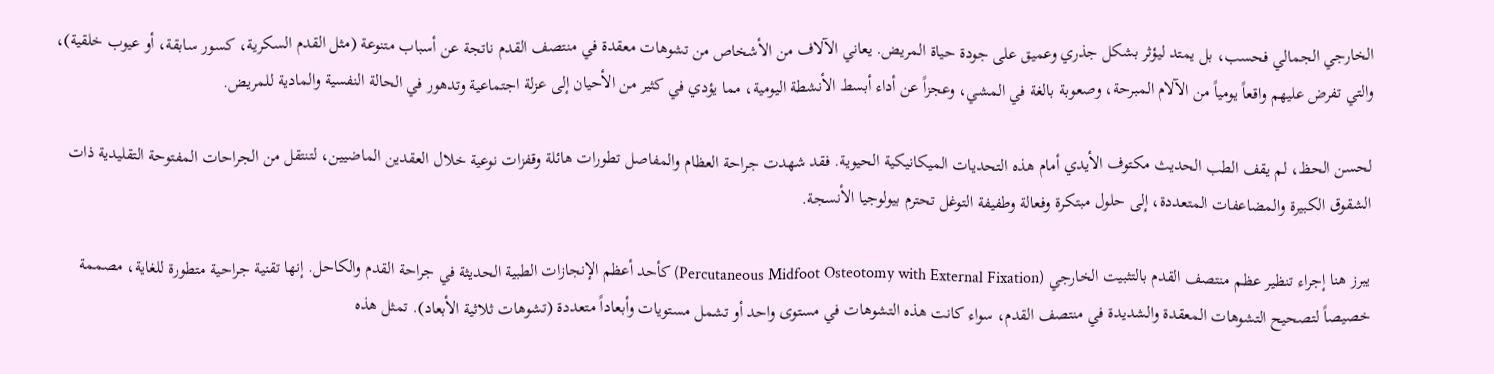الخارجي الجمالي فحسب، بل يمتد ليؤثر بشكل جذري وعميق على جودة حياة المريض. يعاني الآلاف من الأشخاص من تشوهات معقدة في منتصف القدم ناتجة عن أسباب متنوعة (مثل القدم السكرية، كسور سابقة، أو عيوب خلقية)، والتي تفرض عليهم واقعاً يومياً من الآلام المبرحة، وصعوبة بالغة في المشي، وعجزاً عن أداء أبسط الأنشطة اليومية، مما يؤدي في كثير من الأحيان إلى عزلة اجتماعية وتدهور في الحالة النفسية والمادية للمريض.

لحسن الحظ، لم يقف الطب الحديث مكتوف الأيدي أمام هذه التحديات الميكانيكية الحيوية. فقد شهدت جراحة العظام والمفاصل تطورات هائلة وقفزات نوعية خلال العقدين الماضيين، لتنتقل من الجراحات المفتوحة التقليدية ذات الشقوق الكبيرة والمضاعفات المتعددة، إلى حلول مبتكرة وفعالة وطفيفة التوغل تحترم بيولوجيا الأنسجة.

يبرز هنا إجراء تنظير عظم منتصف القدم بالتثبيت الخارجي (Percutaneous Midfoot Osteotomy with External Fixation) كأحد أعظم الإنجازات الطبية الحديثة في جراحة القدم والكاحل. إنها تقنية جراحية متطورة للغاية، مصممة خصيصاً لتصحيح التشوهات المعقدة والشديدة في منتصف القدم، سواء كانت هذه التشوهات في مستوى واحد أو تشمل مستويات وأبعاداً متعددة (تشوهات ثلاثية الأبعاد). تمثل هذه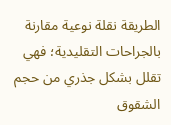الطريقة نقلة نوعية مقارنة بالجراحات التقليدية؛ فهي تقلل بشكل جذري من حجم الشقوق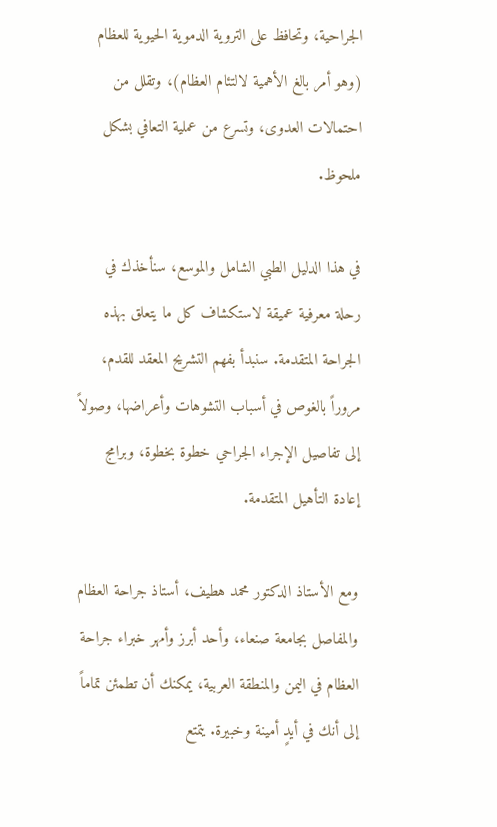الجراحية، وتحافظ على التروية الدموية الحيوية للعظام (وهو أمر بالغ الأهمية لالتئام العظام)، وتقلل من احتمالات العدوى، وتسرع من عملية التعافي بشكل ملحوظ.

في هذا الدليل الطبي الشامل والموسع، سنأخذك في رحلة معرفية عميقة لاستكشاف كل ما يتعلق بهذه الجراحة المتقدمة. سنبدأ بفهم التشريح المعقد للقدم، مروراً بالغوص في أسباب التشوهات وأعراضها، وصولاً إلى تفاصيل الإجراء الجراحي خطوة بخطوة، وبرامج إعادة التأهيل المتقدمة.

ومع الأستاذ الدكتور محمد هطيف، أستاذ جراحة العظام والمفاصل بجامعة صنعاء، وأحد أبرز وأمهر خبراء جراحة العظام في اليمن والمنطقة العربية، يمكنك أن تطمئن تماماً إلى أنك في أيدٍ أمينة وخبيرة. يتمتع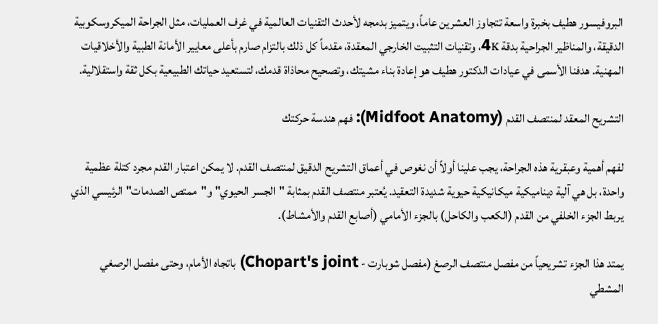البروفيسور هطيف بخبرة واسعة تتجاوز العشرين عاماً، ويتميز بدمجه لأحدث التقنيات العالمية في غرف العمليات، مثل الجراحة الميكروسكوبية الدقيقة، والمناظير الجراحية بدقة 4K، وتقنيات التثبيت الخارجي المعقدة، مقدماً كل ذلك بالتزام صارم بأعلى معايير الأمانة الطبية والأخلاقيات المهنية. هدفنا الأسمى في عيادات الدكتور هطيف هو إعادة بناء مشيتك، وتصحيح محاذاة قدمك، لتستعيد حياتك الطبيعية بكل ثقة واستقلالية.

التشريح المعقد لمنتصف القدم (Midfoot Anatomy): فهم هندسة حركتك

لفهم أهمية وعبقرية هذه الجراحة، يجب علينا أولاً أن نغوص في أعماق التشريح الدقيق لمنتصف القدم. لا يمكن اعتبار القدم مجرد كتلة عظمية واحدة، بل هي آلية ديناميكية ميكانيكية حيوية شديدة التعقيد. يُعتبر منتصف القدم بمثابة "الجسر الحيوي" و"ممتص الصدمات" الرئيسي الذي يربط الجزء الخلفي من القدم (الكعب والكاحل) بالجزء الأمامي (أصابع القدم والأمشاط).

يمتد هذا الجزء تشريحياً من مفصل منتصف الرصغ (مفصل شوبارت - Chopart's joint) باتجاه الأمام، وحتى مفصل الرصغي المشطي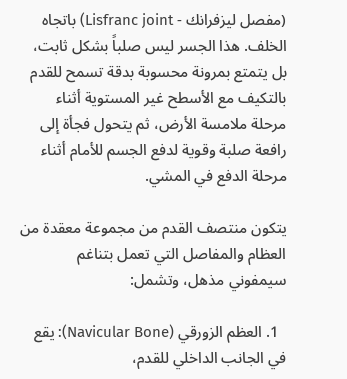(مفصل ليزفرانك - Lisfranc joint) باتجاه الخلف. هذا الجسر ليس صلباً بشكل ثابت، بل يتمتع بمرونة محسوبة بدقة تسمح للقدم بالتكيف مع الأسطح غير المستوية أثناء مرحلة ملامسة الأرض، ثم يتحول فجأة إلى رافعة صلبة وقوية لدفع الجسم للأمام أثناء مرحلة الدفع في المشي.

يتكون منتصف القدم من مجموعة معقدة من العظام والمفاصل التي تعمل بتناغم سيمفوني مذهل، وتشمل:

  1. العظم الزورقي (Navicular Bone): يقع في الجانب الداخلي للقدم،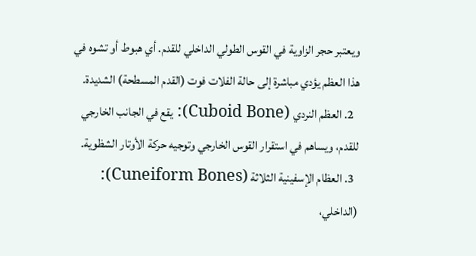ويعتبر حجر الزاوية في القوس الطولي الداخلي للقدم. أي هبوط أو تشوه في هذا العظم يؤدي مباشرة إلى حالة الفلات فوت (القدم المسطحة) الشديدة.
  2. العظم النردي (Cuboid Bone): يقع في الجانب الخارجي للقدم، ويساهم في استقرار القوس الخارجي وتوجيه حركة الأوتار الشظوية.
  3. العظام الإسفينية الثلاثة (Cuneiform Bones): (الداخلي،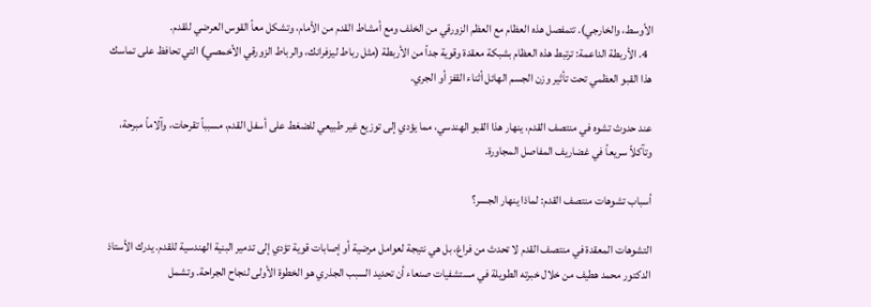الأوسط، والخارجي). تتمفصل هذه العظام مع العظم الزورقي من الخلف ومع أمشاط القدم من الأمام، وتشكل معاً القوس العرضي للقدم.
  4. الأربطة الداعمة: ترتبط هذه العظام بشبكة معقدة وقوية جداً من الأربطة (مثل رباط ليزفرانك، والرباط الزورقي الأخمصي) التي تحافظ على تماسك هذا القبو العظمي تحت تأثير وزن الجسم الهائل أثناء القفز أو الجري.

عند حدوث تشوه في منتصف القدم، ينهار هذا القبو الهندسي، مما يؤدي إلى توزيع غير طبيعي للضغط على أسفل القدم، مسبباً تقرحات، وآلاماً مبرحة، وتآكلاً سريعاً في غضاريف المفاصل المجاورة.

أسباب تشوهات منتصف القدم: لماذا ينهار الجسر؟

التشوهات المعقدة في منتصف القدم لا تحدث من فراغ، بل هي نتيجة لعوامل مرضية أو إصابات قوية تؤدي إلى تدمير البنية الهندسية للقدم. يدرك الأستاذ الدكتور محمد هطيف من خلال خبرته الطويلة في مستشفيات صنعاء أن تحديد السبب الجذري هو الخطوة الأولى لنجاح الجراحة. وتشمل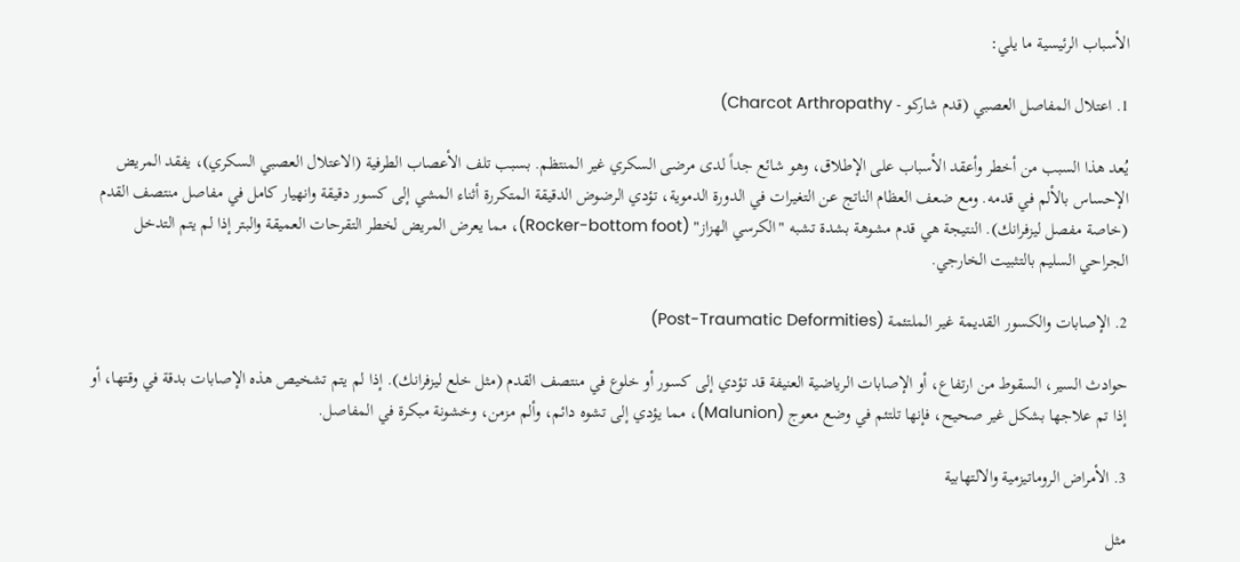الأسباب الرئيسية ما يلي:

1. اعتلال المفاصل العصبي (قدم شاركو - Charcot Arthropathy)

يُعد هذا السبب من أخطر وأعقد الأسباب على الإطلاق، وهو شائع جداً لدى مرضى السكري غير المنتظم. بسبب تلف الأعصاب الطرفية (الاعتلال العصبي السكري)، يفقد المريض الإحساس بالألم في قدمه. ومع ضعف العظام الناتج عن التغيرات في الدورة الدموية، تؤدي الرضوض الدقيقة المتكررة أثناء المشي إلى كسور دقيقة وانهيار كامل في مفاصل منتصف القدم (خاصة مفصل ليزفرانك). النتيجة هي قدم مشوهة بشدة تشبه "الكرسي الهزاز" (Rocker-bottom foot)، مما يعرض المريض لخطر التقرحات العميقة والبتر إذا لم يتم التدخل الجراحي السليم بالتثبيت الخارجي.

2. الإصابات والكسور القديمة غير الملتئمة (Post-Traumatic Deformities)

حوادث السير، السقوط من ارتفاع، أو الإصابات الرياضية العنيفة قد تؤدي إلى كسور أو خلوع في منتصف القدم (مثل خلع ليزفرانك). إذا لم يتم تشخيص هذه الإصابات بدقة في وقتها، أو إذا تم علاجها بشكل غير صحيح، فإنها تلتئم في وضع معوج (Malunion)، مما يؤدي إلى تشوه دائم، وألم مزمن، وخشونة مبكرة في المفاصل.

3. الأمراض الروماتيزمية والالتهابية

مثل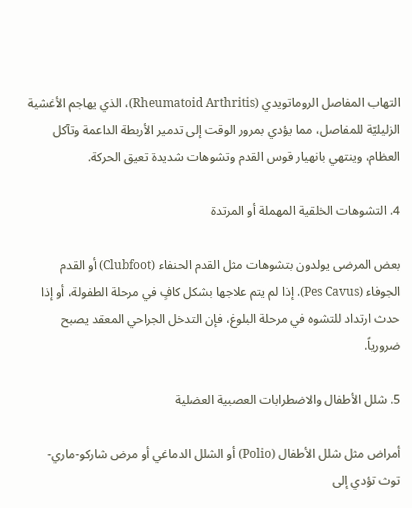التهاب المفاصل الروماتويدي (Rheumatoid Arthritis)، الذي يهاجم الأغشية الزليليّة للمفاصل، مما يؤدي بمرور الوقت إلى تدمير الأربطة الداعمة وتآكل العظام، وينتهي بانهيار قوس القدم وتشوهات شديدة تعيق الحركة.

4. التشوهات الخلقية المهملة أو المرتدة

بعض المرضى يولدون بتشوهات مثل القدم الحنفاء (Clubfoot) أو القدم الجوفاء (Pes Cavus). إذا لم يتم علاجها بشكل كافٍ في مرحلة الطفولة، أو إذا حدث ارتداد للتشوه في مرحلة البلوغ، فإن التدخل الجراحي المعقد يصبح ضرورياً.

5. شلل الأطفال والاضطرابات العصبية العضلية

أمراض مثل شلل الأطفال (Polio) أو الشلل الدماغي أو مرض شاركو-ماري-توث تؤدي إلى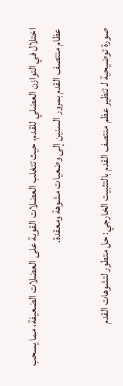اختلال في التوازن العضلي للقدم، حيث تتغلب العضلات القوية على العضلات الضعيفة، مما يسحب عظام منتصف القدم بمرور السنين إلى وضعيات مشوهة ومعقدة.

صورة توضيحية لـ تنظير عظم منتصف القدم بالتثبيت الخارجي: حل متطور لتشوهات القدم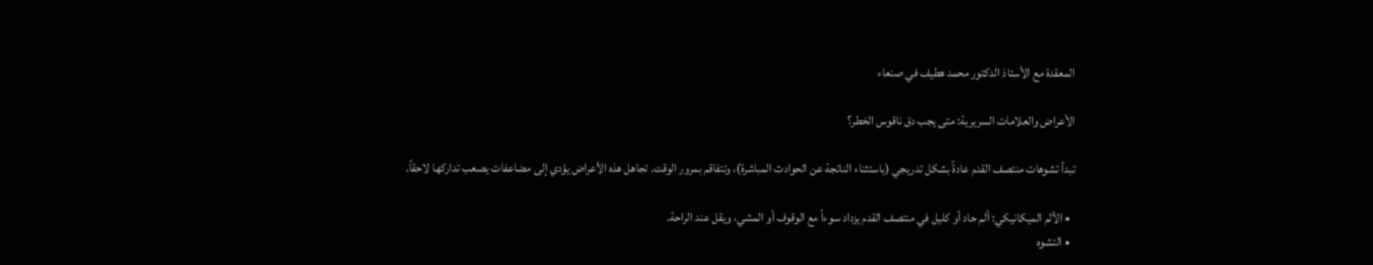المعقدة مع الأستاذ الدكتور محمد هطيف في صنعاء

الأعراض والعلامات السريرية: متى يجب دق ناقوس الخطر؟

تبدأ تشوهات منتصف القدم عادةً بشكل تدريجي (باستثناء الناتجة عن الحوادث المباشرة)، وتتفاقم بمرور الوقت. تجاهل هذه الأعراض يؤدي إلى مضاعفات يصعب تداركها لاحقاً.

  • الألم الميكانيكي: ألم حاد أو كليل في منتصف القدم يزداد سوءاً مع الوقوف أو المشي، ويقل عند الراحة.
  • التشوه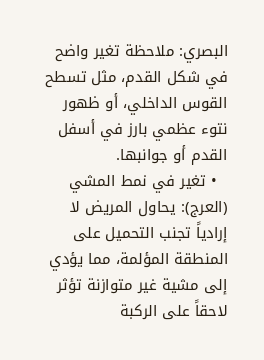البصري: ملاحظة تغير واضح في شكل القدم، مثل تسطح القوس الداخلي، أو ظهور نتوء عظمي بارز في أسفل القدم أو جوانبها.
  • تغير في نمط المشي (العرج): يحاول المريض لا إرادياً تجنب التحميل على المنطقة المؤلمة، مما يؤدي إلى مشية غير متوازنة تؤثر لاحقاً على الركبة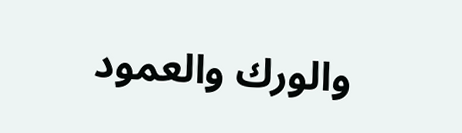والورك والعمود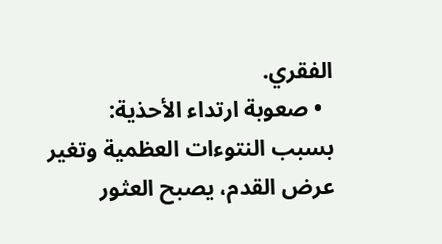الفقري.
  • صعوبة ارتداء الأحذية: بسبب النتوءات العظمية وتغير عرض القدم، يصبح العثور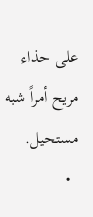على حذاء مريح أمراً شبه مستحيل.
  •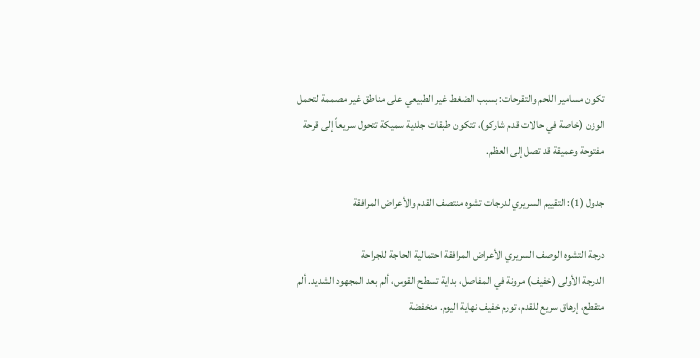تكون مسامير اللحم والتقرحات: بسبب الضغط غير الطبيعي على مناطق غير مصممة لتحمل الوزن (خاصة في حالات قدم شاركو)، تتكون طبقات جلدية سميكة تتحول سريعاً إلى قرحة مفتوحة وعميقة قد تصل إلى العظم.

جدول (1): التقييم السريري لدرجات تشوه منتصف القدم والأعراض المرافقة

درجة التشوه الوصف السريري الأعراض المرافقة احتمالية الحاجة للجراحة
الدرجة الأولى (خفيف) مرونة في المفاصل، بداية تسطح القوس، ألم بعد المجهود الشديد. ألم متقطع، إرهاق سريع للقدم، تورم خفيف نهاية اليوم. منخفضة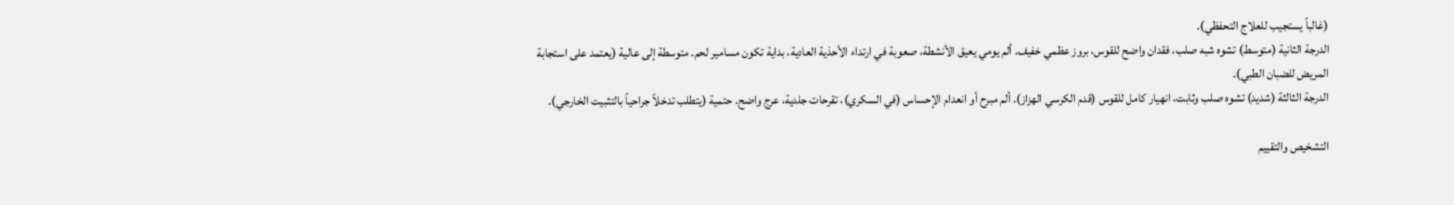(غالباً يستجيب للعلاج التحفظي).
الدرجة الثانية (متوسط) تشوه شبه صلب، فقدان واضح للقوس، بروز عظمي خفيف. ألم يومي يعيق الأنشطة، صعوبة في ارتداء الأحذية العادية، بداية تكون مسامير لحم. متوسطة إلى عالية (يعتمد على استجابة المريض للضبان الطبي).
الدرجة الثالثة (شديد) تشوه صلب وثابت، انهيار كامل للقوس (قدم الكرسي الهزاز). ألم مبرح أو انعدام الإحساس (في السكري)، تقرحات جلدية، عرج واضح. حتمية (يتطلب تدخلاً جراحياً بالتثبيت الخارجي).

التشخيص والتقييم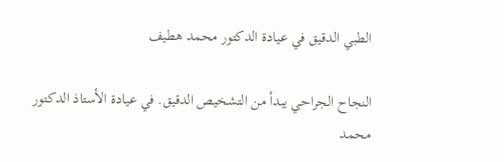الطبي الدقيق في عيادة الدكتور محمد هطيف

النجاح الجراحي يبدأ من التشخيص الدقيق. في عيادة الأستاذ الدكتور محمد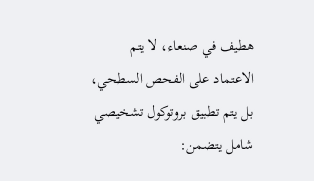هطيف في صنعاء، لا يتم الاعتماد على الفحص السطحي، بل يتم تطبيق بروتوكول تشخيصي شامل يتضمن: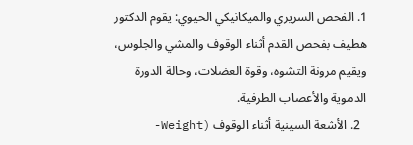1. الفحص السريري والميكانيكي الحيوي: يقوم الدكتور هطيف بفحص القدم أثناء الوقوف والمشي والجلوس، ويقيم مرونة التشوه، وقوة العضلات، وحالة الدورة الدموية والأعصاب الطرفية.
  2. الأشعة السينية أثناء الوقوف (Weight-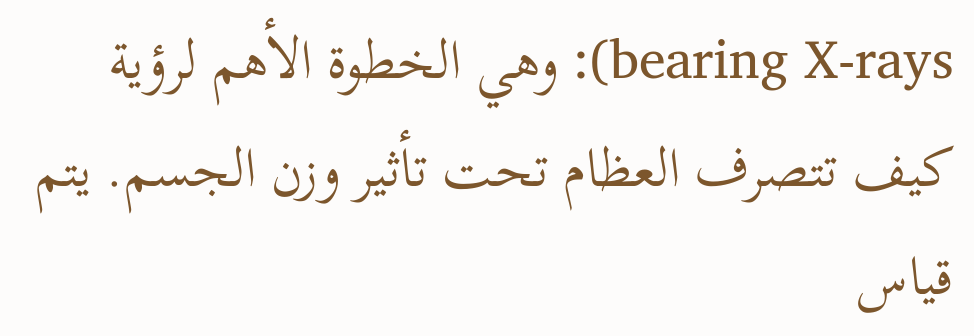bearing X-rays): وهي الخطوة الأهم لرؤية كيف تتصرف العظام تحت تأثير وزن الجسم. يتم قياس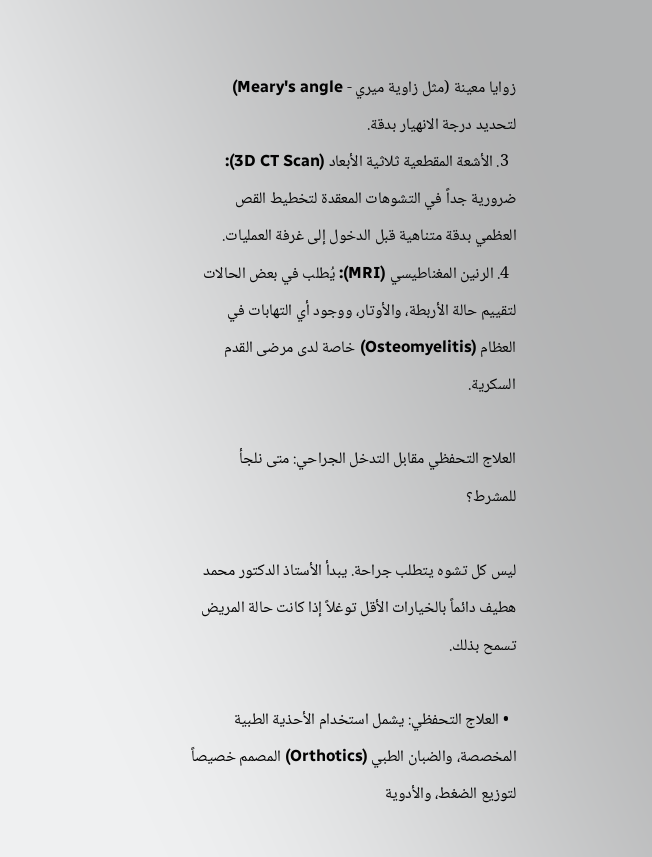زوايا معينة (مثل زاوية ميري - Meary's angle) لتحديد درجة الانهيار بدقة.
  3. الأشعة المقطعية ثلاثية الأبعاد (3D CT Scan): ضرورية جداً في التشوهات المعقدة لتخطيط القص العظمي بدقة متناهية قبل الدخول إلى غرفة العمليات.
  4. الرنين المغناطيسي (MRI): يُطلب في بعض الحالات لتقييم حالة الأربطة، والأوتار، ووجود أي التهابات في العظام (Osteomyelitis) خاصة لدى مرضى القدم السكرية.

العلاج التحفظي مقابل التدخل الجراحي: متى نلجأ للمشرط؟

ليس كل تشوه يتطلب جراحة. يبدأ الأستاذ الدكتور محمد هطيف دائماً بالخيارات الأقل توغلاً إذا كانت حالة المريض تسمح بذلك.

  • العلاج التحفظي: يشمل استخدام الأحذية الطبية المخصصة، والضبان الطبي (Orthotics) المصمم خصيصاً لتوزيع الضغط، والأدوية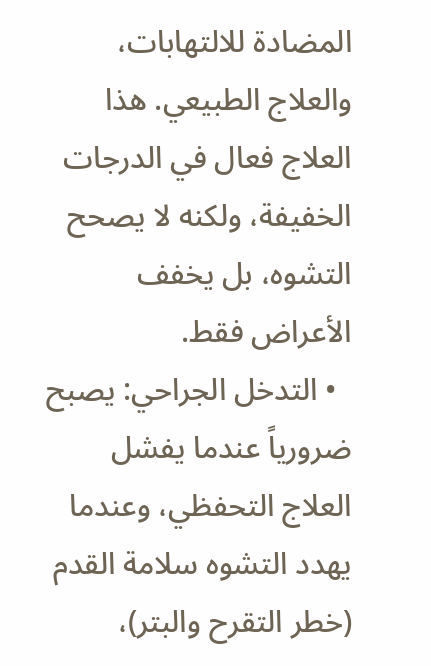المضادة للالتهابات، والعلاج الطبيعي. هذا العلاج فعال في الدرجات الخفيفة، ولكنه لا يصحح التشوه، بل يخفف الأعراض فقط.
  • التدخل الجراحي: يصبح ضرورياً عندما يفشل العلاج التحفظي، وعندما يهدد التشوه سلامة القدم (خطر التقرح والبتر)،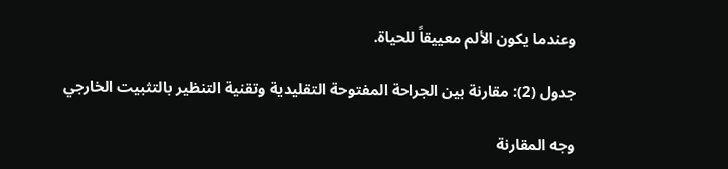وعندما يكون الألم معييقاً للحياة.

جدول (2): مقارنة بين الجراحة المفتوحة التقليدية وتقنية التنظير بالتثبيت الخارجي

وجه المقارنة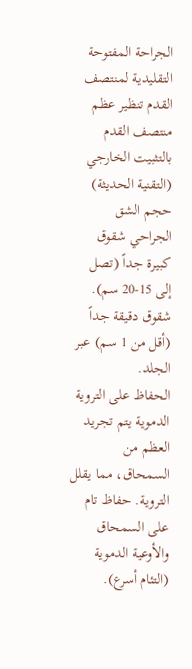الجراحة المفتوحة التقليدية لمنتصف القدم تنظير عظم منتصف القدم بالتثبيت الخارجي (التقنية الحديثة)
حجم الشق الجراحي شقوق كبيرة جداً (تصل إلى 15-20 سم). شقوق دقيقة جداً (أقل من 1 سم) عبر الجلد.
الحفاظ على التروية الدموية يتم تجريد العظم من السمحاق، مما يقلل التروية. حفاظ تام على السمحاق والأوعية الدموية (التئام أسرع).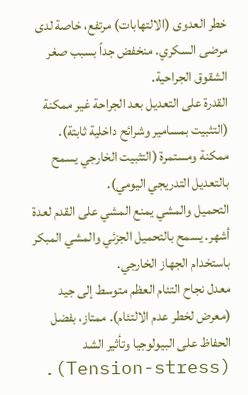خطر العدوى (الالتهابات) مرتفع، خاصة لدى مرضى السكري. منخفض جداً بسبب صغر الشقوق الجراحية.
القدرة على التعديل بعد الجراحة غير ممكنة (التثبيت بمسامير وشرائح داخلية ثابتة). ممكنة ومستمرة (التثبيت الخارجي يسمح بالتعديل التدريجي اليومي).
التحميل والمشي يمنع المشي على القدم لعدة أشهر. يسمح بالتحميل الجزئي والمشي المبكر باستخدام الجهاز الخارجي.
معدل نجاح التئام العظم متوسط إلى جيد (معرض لخطر عدم الالتئام). ممتاز، بفضل الحفاظ على البيولوجيا وتأثير الشد (Tension-stress).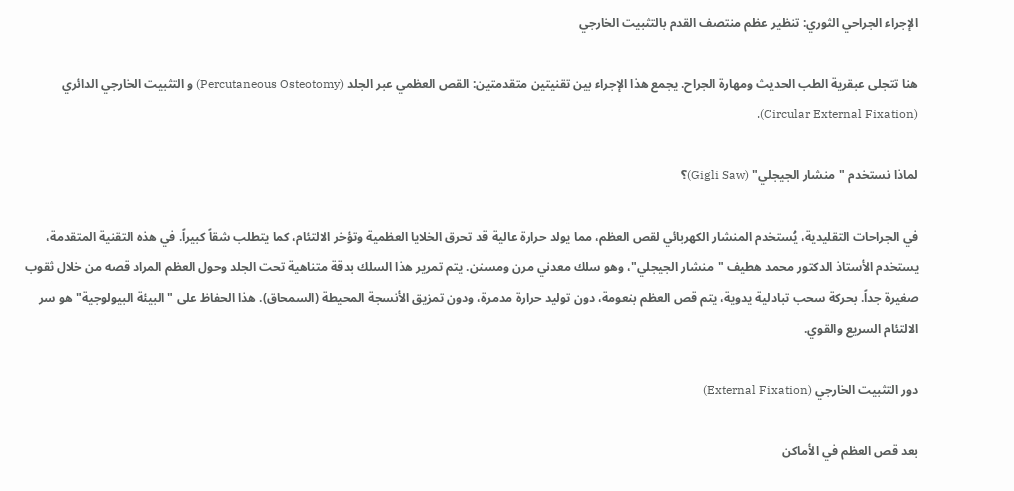الإجراء الجراحي الثوري: تنظير عظم منتصف القدم بالتثبيت الخارجي

هنا تتجلى عبقرية الطب الحديث ومهارة الجراح. يجمع هذا الإجراء بين تقنيتين متقدمتين: القص العظمي عبر الجلد (Percutaneous Osteotomy) و التثبيت الخارجي الدائري (Circular External Fixation).

لماذا نستخدم "منشار الجيجلي" (Gigli Saw)؟

في الجراحات التقليدية، يُستخدم المنشار الكهربائي لقص العظم، مما يولد حرارة عالية قد تحرق الخلايا العظمية وتؤخر الالتئام، كما يتطلب شقاً كبيراً. في هذه التقنية المتقدمة، يستخدم الأستاذ الدكتور محمد هطيف "منشار الجيجلي"، وهو سلك معدني مرن ومسنن. يتم تمرير هذا السلك بدقة متناهية تحت الجلد وحول العظم المراد قصه من خلال ثقوب صغيرة جداً. بحركة سحب تبادلية يدوية، يتم قص العظم بنعومة، دون توليد حرارة مدمرة، ودون تمزيق الأنسجة المحيطة (السمحاق). هذا الحفاظ على "البيئة البيولوجية" هو سر الالتئام السريع والقوي.

دور التثبيت الخارجي (External Fixation)

بعد قص العظم في الأماكن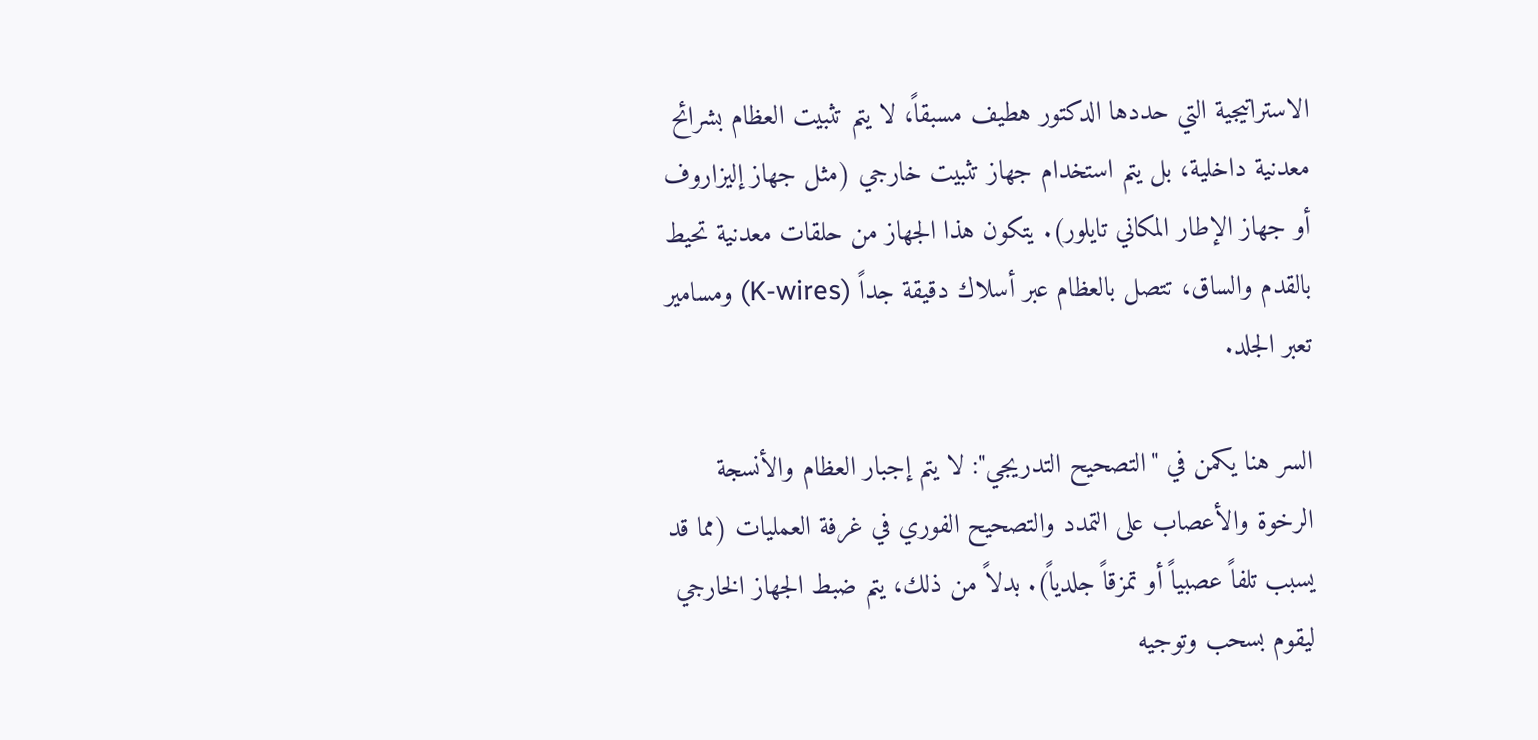الاستراتيجية التي حددها الدكتور هطيف مسبقاً، لا يتم تثبيت العظام بشرائح معدنية داخلية، بل يتم استخدام جهاز تثبيت خارجي (مثل جهاز إليزاروف أو جهاز الإطار المكاني تايلور). يتكون هذا الجهاز من حلقات معدنية تحيط بالقدم والساق، تتصل بالعظام عبر أسلاك دقيقة جداً (K-wires) ومسامير تعبر الجلد.

السر هنا يكمن في "التصحيح التدريجي": لا يتم إجبار العظام والأنسجة الرخوة والأعصاب على التمدد والتصحيح الفوري في غرفة العمليات (مما قد يسبب تلفاً عصبياً أو تمزقاً جلدياً). بدلاً من ذلك، يتم ضبط الجهاز الخارجي ليقوم بسحب وتوجيه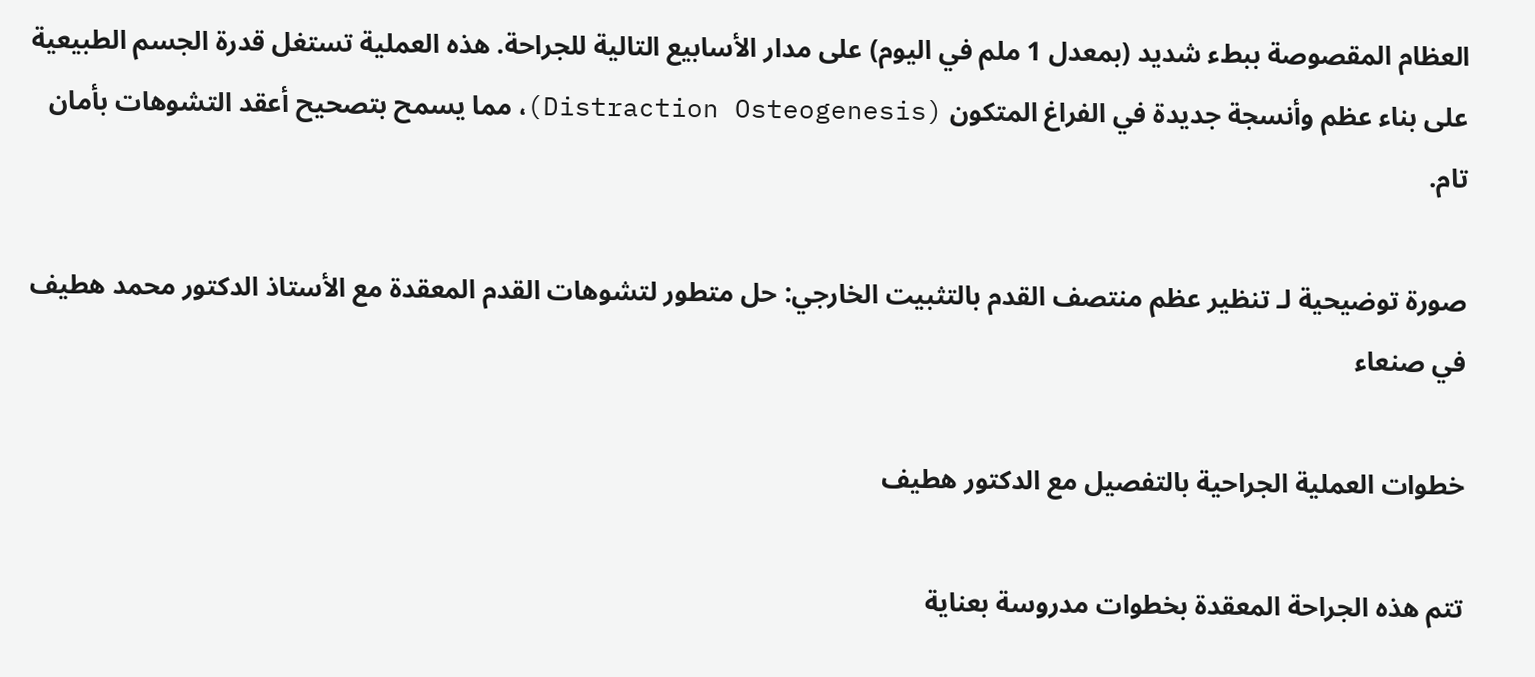العظام المقصوصة ببطء شديد (بمعدل 1 ملم في اليوم) على مدار الأسابيع التالية للجراحة. هذه العملية تستغل قدرة الجسم الطبيعية على بناء عظم وأنسجة جديدة في الفراغ المتكون (Distraction Osteogenesis)، مما يسمح بتصحيح أعقد التشوهات بأمان تام.

صورة توضيحية لـ تنظير عظم منتصف القدم بالتثبيت الخارجي: حل متطور لتشوهات القدم المعقدة مع الأستاذ الدكتور محمد هطيف في صنعاء

خطوات العملية الجراحية بالتفصيل مع الدكتور هطيف

تتم هذه الجراحة المعقدة بخطوات مدروسة بعناية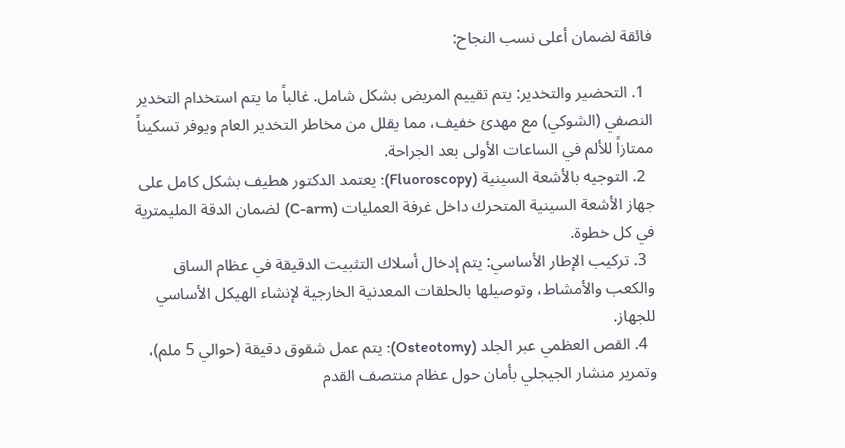فائقة لضمان أعلى نسب النجاح:

  1. التحضير والتخدير: يتم تقييم المريض بشكل شامل. غالباً ما يتم استخدام التخدير النصفي (الشوكي) مع مهدئ خفيف، مما يقلل من مخاطر التخدير العام ويوفر تسكيناً ممتازاً للألم في الساعات الأولى بعد الجراحة.
  2. التوجيه بالأشعة السينية (Fluoroscopy): يعتمد الدكتور هطيف بشكل كامل على جهاز الأشعة السينية المتحرك داخل غرفة العمليات (C-arm) لضمان الدقة المليمترية في كل خطوة.
  3. تركيب الإطار الأساسي: يتم إدخال أسلاك التثبيت الدقيقة في عظام الساق والكعب والأمشاط، وتوصيلها بالحلقات المعدنية الخارجية لإنشاء الهيكل الأساسي للجهاز.
  4. القص العظمي عبر الجلد (Osteotomy): يتم عمل شقوق دقيقة (حوالي 5 ملم)، وتمرير منشار الجيجلي بأمان حول عظام منتصف القدم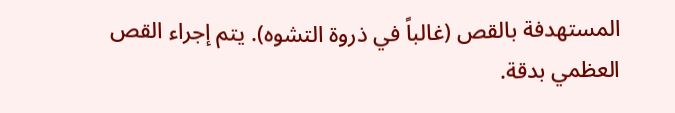المستهدفة بالقص (غالباً في ذروة التشوه). يتم إجراء القص العظمي بدقة.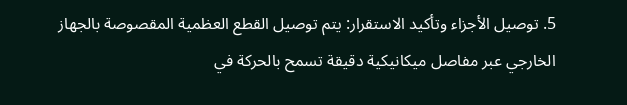5. توصيل الأجزاء وتأكيد الاستقرار: يتم توصيل القطع العظمية المقصوصة بالجهاز الخارجي عبر مفاصل ميكانيكية دقيقة تسمح بالحركة في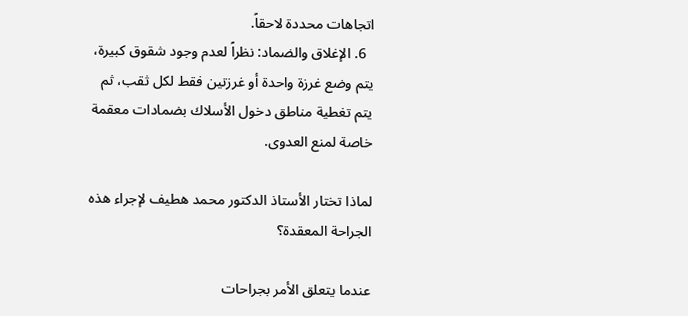اتجاهات محددة لاحقاً.
  6. الإغلاق والضماد: نظراً لعدم وجود شقوق كبيرة، يتم وضع غرزة واحدة أو غرزتين فقط لكل ثقب، ثم يتم تغطية مناطق دخول الأسلاك بضمادات معقمة خاصة لمنع العدوى.

لماذا تختار الأستاذ الدكتور محمد هطيف لإجراء هذه الجراحة المعقدة؟

عندما يتعلق الأمر بجراحات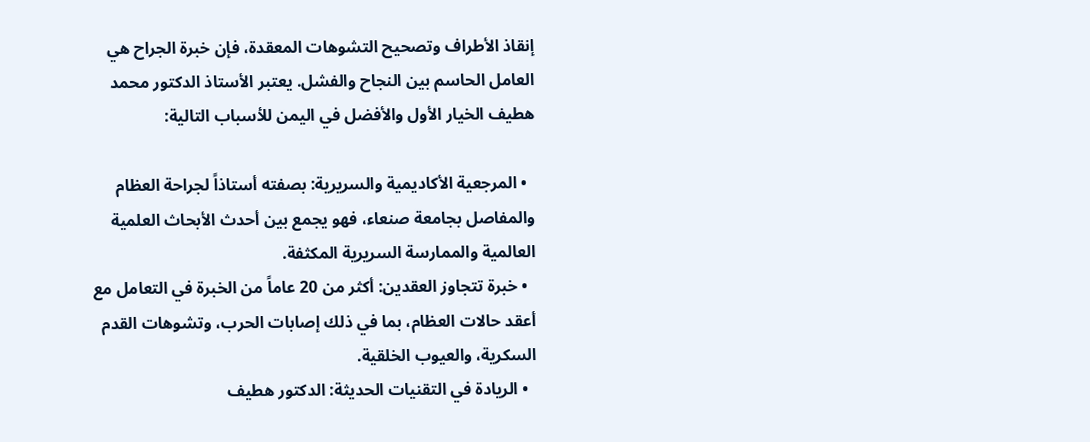إنقاذ الأطراف وتصحيح التشوهات المعقدة، فإن خبرة الجراح هي العامل الحاسم بين النجاح والفشل. يعتبر الأستاذ الدكتور محمد هطيف الخيار الأول والأفضل في اليمن للأسباب التالية:

  • المرجعية الأكاديمية والسريرية: بصفته أستاذاً لجراحة العظام والمفاصل بجامعة صنعاء، فهو يجمع بين أحدث الأبحاث العلمية العالمية والممارسة السريرية المكثفة.
  • خبرة تتجاوز العقدين: أكثر من 20 عاماً من الخبرة في التعامل مع أعقد حالات العظام، بما في ذلك إصابات الحرب، وتشوهات القدم السكرية، والعيوب الخلقية.
  • الريادة في التقنيات الحديثة: الدكتور هطيف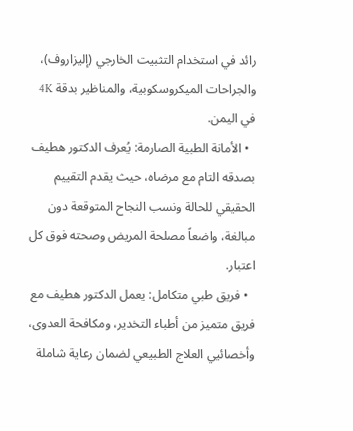رائد في استخدام التثبيت الخارجي (إليزاروف)، والجراحات الميكروسكوبية، والمناظير بدقة 4K في اليمن.
  • الأمانة الطبية الصارمة: يُعرف الدكتور هطيف بصدقه التام مع مرضاه، حيث يقدم التقييم الحقيقي للحالة ونسب النجاح المتوقعة دون مبالغة، واضعاً مصلحة المريض وصحته فوق كل اعتبار.
  • فريق طبي متكامل: يعمل الدكتور هطيف مع فريق متميز من أطباء التخدير، ومكافحة العدوى، وأخصائيي العلاج الطبيعي لضمان رعاية شاملة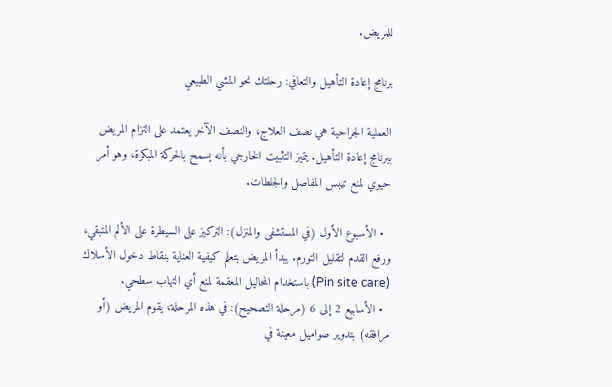للمريض.

برنامج إعادة التأهيل والتعافي: رحلتك نحو المشي الطبيعي

العملية الجراحية هي نصف العلاج، والنصف الآخر يعتمد على التزام المريض ببرنامج إعادة التأهيل. يتميز التثبيت الخارجي بأنه يسمح بالحركة المبكرة، وهو أمر حيوي لمنع تيبس المفاصل والجلطات.

  • الأسبوع الأول (في المستشفى والمنزل): التركيز على السيطرة على الألم المتبقي، ورفع القدم لتقليل التورم. يبدأ المريض بتعلم كيفية العناية بنقاط دخول الأسلاك (Pin site care) باستخدام المحاليل المعقمة لمنع أي التهاب سطحي.
  • الأسابيع 2 إلى 6 (مرحلة التصحيح): في هذه المرحلة، يقوم المريض (أو مرافقه) بتدوير صواميل معينة في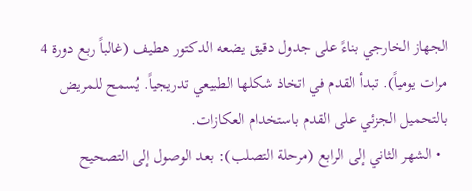الجهاز الخارجي بناءً على جدول دقيق يضعه الدكتور هطيف (غالباً ربع دورة 4 مرات يومياً). تبدأ القدم في اتخاذ شكلها الطبيعي تدريجياً. يُسمح للمريض بالتحميل الجزئي على القدم باستخدام العكازات.
  • الشهر الثاني إلى الرابع (مرحلة التصلب): بعد الوصول إلى التصحيح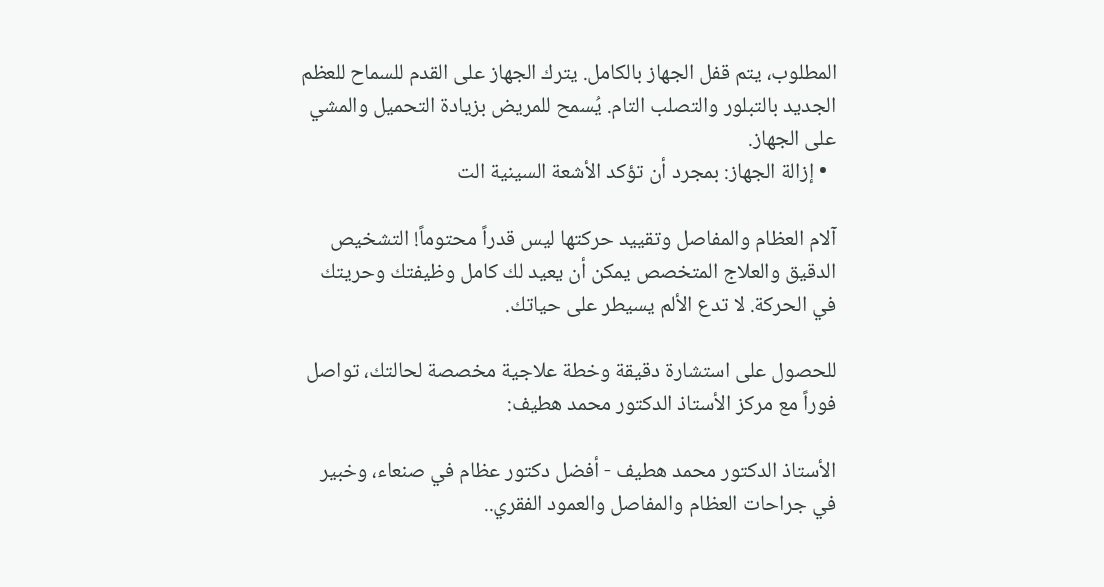المطلوب، يتم قفل الجهاز بالكامل. يترك الجهاز على القدم للسماح للعظم الجديد بالتبلور والتصلب التام. يُسمح للمريض بزيادة التحميل والمشي على الجهاز.
  • إزالة الجهاز: بمجرد أن تؤكد الأشعة السينية الت

آلام العظام والمفاصل وتقييد حركتها ليس قدراً محتوماً! التشخيص الدقيق والعلاج المتخصص يمكن أن يعيد لك كامل وظيفتك وحريتك في الحركة. لا تدع الألم يسيطر على حياتك.

للحصول على استشارة دقيقة وخطة علاجية مخصصة لحالتك، تواصل فوراً مع مركز الأستاذ الدكتور محمد هطيف:

الأستاذ الدكتور محمد هطيف - أفضل دكتور عظام في صنعاء، وخبير في جراحات العظام والمفاصل والعمود الفقري..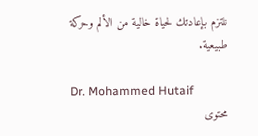نلتزم بإعادتك لحياة خالية من الألم وحركة طبيعية.

Dr. Mohammed Hutaif
محتوى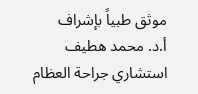موثق طبياً بإشراف
أ.د. محمد هطيف
استشاري جراحة العظام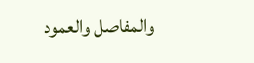والمفاصل والعمود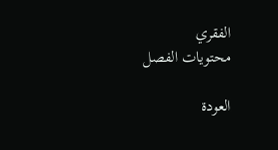الفقري
محتويات الفصل

العودة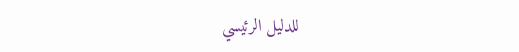للدليل الرئيسي